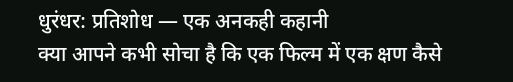धुरंधर: प्रतिशोध — एक अनकही कहानी
क्या आपने कभी सोचा है कि एक फिल्म में एक क्षण कैसे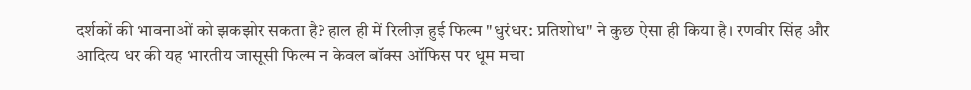दर्शकों की भावनाओं को झकझोर सकता है? हाल ही में रिलीज़ हुई फिल्म "धुरंधर: प्रतिशोध" ने कुछ ऐसा ही किया है। रणवीर सिंह और आदित्य धर की यह भारतीय जासूसी फिल्म न केवल बॉक्स ऑफिस पर धूम मचा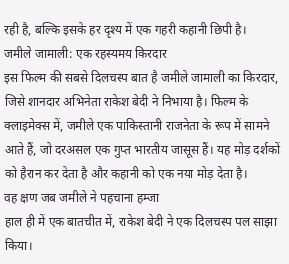रही है, बल्कि इसके हर दृश्य में एक गहरी कहानी छिपी है।
जमीले जामाली: एक रहस्यमय किरदार
इस फिल्म की सबसे दिलचस्प बात है जमीले जामाली का किरदार, जिसे शानदार अभिनेता राकेश बेदी ने निभाया है। फिल्म के क्लाइमेक्स में, जमीले एक पाकिस्तानी राजनेता के रूप में सामने आते हैं, जो दरअसल एक गुप्त भारतीय जासूस हैं। यह मोड़ दर्शकों को हैरान कर देता है और कहानी को एक नया मोड़ देता है।
वह क्षण जब जमीले ने पहचाना हम्जा
हाल ही में एक बातचीत में, राकेश बेदी ने एक दिलचस्प पल साझा किया।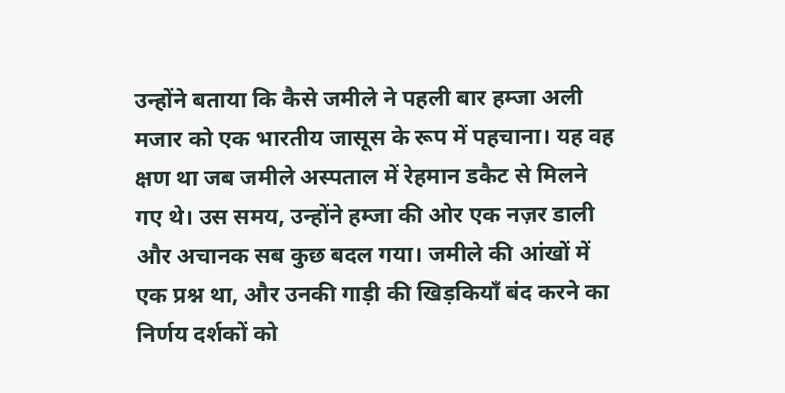उन्होंने बताया कि कैसे जमीले ने पहली बार हम्जा अली मजार को एक भारतीय जासूस के रूप में पहचाना। यह वह क्षण था जब जमीले अस्पताल में रेहमान डकैट से मिलने गए थे। उस समय, उन्होंने हम्जा की ओर एक नज़र डाली और अचानक सब कुछ बदल गया। जमीले की आंखों में एक प्रश्न था, और उनकी गाड़ी की खिड़कियाँ बंद करने का निर्णय दर्शकों को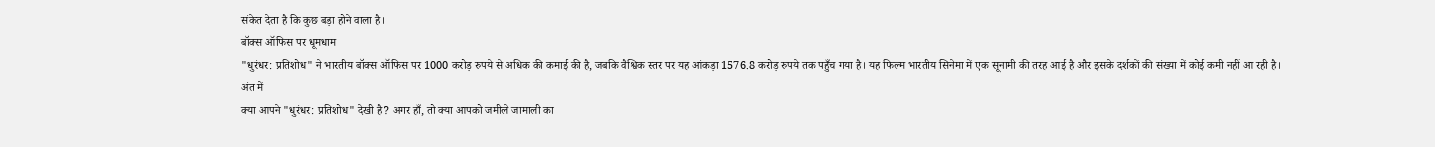संकेत देता है कि कुछ बड़ा होने वाला है।
बॉक्स ऑफिस पर धूमधाम
"धुरंधर: प्रतिशोध" ने भारतीय बॉक्स ऑफिस पर 1000 करोड़ रुपये से अधिक की कमाई की है, जबकि वैश्विक स्तर पर यह आंकड़ा 1576.8 करोड़ रुपये तक पहुँच गया है। यह फिल्म भारतीय सिनेमा में एक सूनामी की तरह आई है और इसके दर्शकों की संख्या में कोई कमी नहीं आ रही है।
अंत में
क्या आपने "धुरंधर: प्रतिशोध" देखी है? अगर हाँ, तो क्या आपको जमीले जामाली का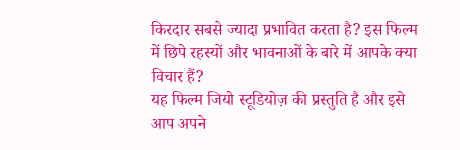किरदार सबसे ज्यादा प्रभावित करता है? इस फिल्म में छिपे रहस्यों और भावनाओं के बारे में आपके क्या विचार हैं?
यह फिल्म जियो स्टूडियोज़ की प्रस्तुति है और इसे आप अपने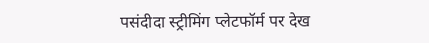पसंदीदा स्ट्रीमिंग प्लेटफॉर्म पर देख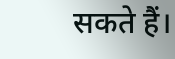सकते हैं।